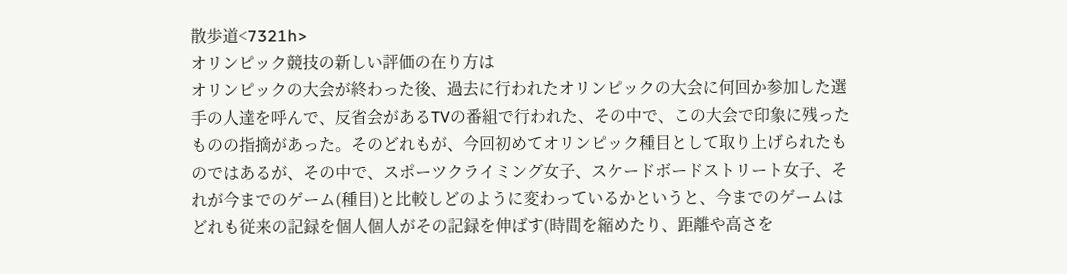散歩道<7321h>
オリンピック競技の新しい評価の在り方は
オリンピックの大会が終わった後、過去に行われたオリンピックの大会に何回か参加した選手の人達を呼んで、反省会があるTVの番組で行われた、その中で、この大会で印象に残ったものの指摘があった。そのどれもが、今回初めてオリンピック種目として取り上げられたものではあるが、その中で、スポーツクライミング女子、スケードボードストリート女子、それが今までのゲーム(種目)と比較しどのように変わっているかというと、今までのゲームはどれも従来の記録を個人個人がその記録を伸ばす(時間を縮めたり、距離や高さを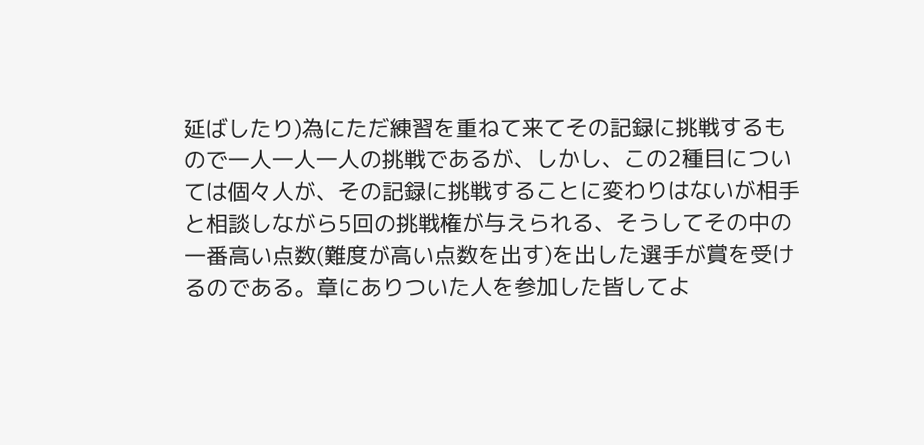延ばしたり)為にただ練習を重ねて来てその記録に挑戦するもので一人一人一人の挑戦であるが、しかし、この2種目については個々人が、その記録に挑戦することに変わりはないが相手と相談しながら5回の挑戦権が与えられる、そうしてその中の一番高い点数(難度が高い点数を出す)を出した選手が賞を受けるのである。章にありついた人を参加した皆してよ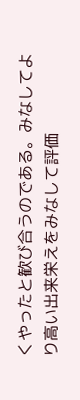くやったと歓び合うのである。みなしてより高い出来栄えをみなして評価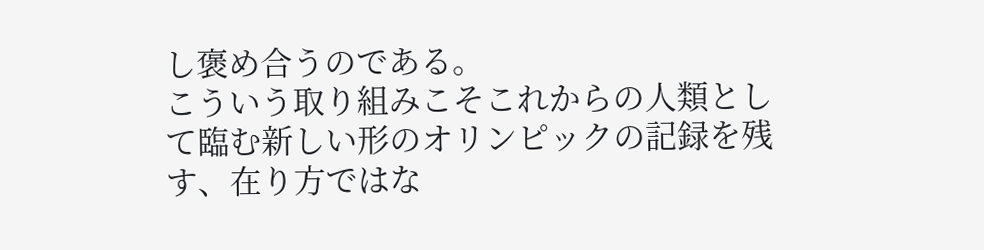し褒め合うのである。
こういう取り組みこそこれからの人類として臨む新しい形のオリンピックの記録を残す、在り方ではな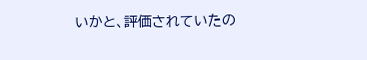いかと、評価されていたの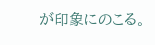が印象にのこる。